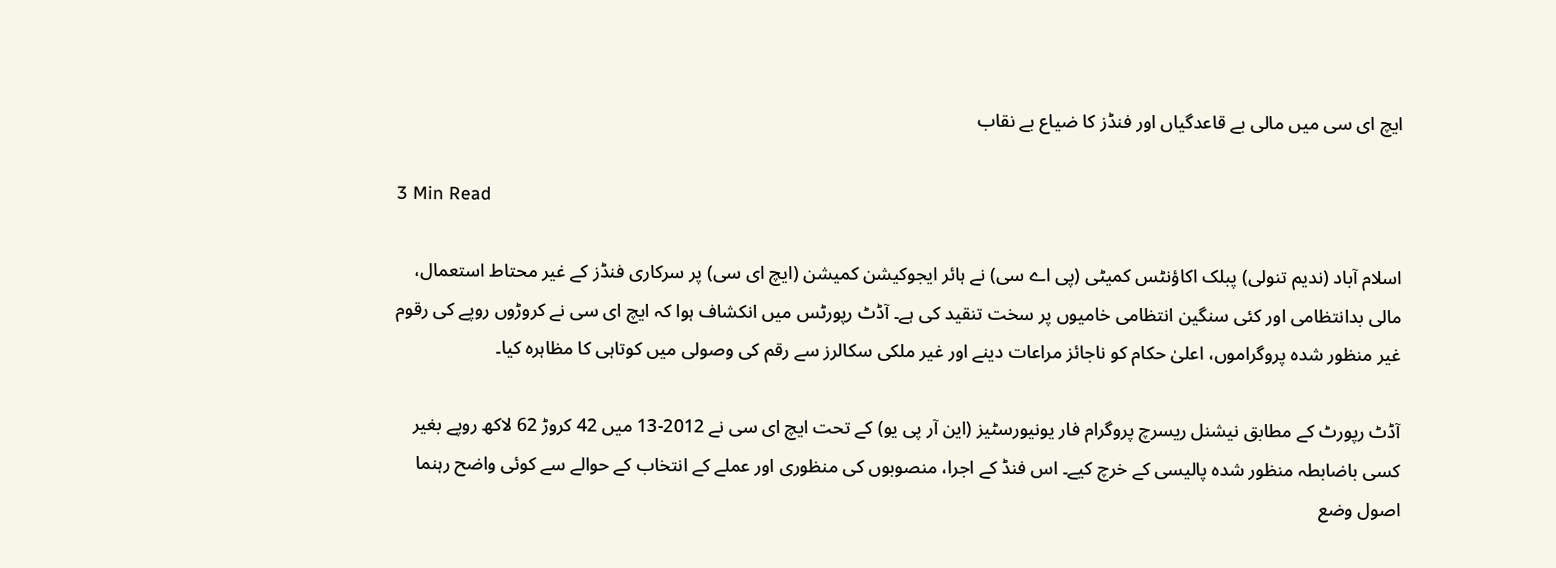ایچ ای سی میں مالی بے قاعدگیاں اور فنڈز کا ضیاع بے نقاب

3 Min Read

اسلام آباد (ندیم تنولی) پبلک اکاؤنٹس کمیٹی (پی اے سی) نے ہائر ایجوکیشن کمیشن (ایچ ای سی) پر سرکاری فنڈز کے غیر محتاط استعمال، مالی بدانتظامی اور کئی سنگین انتظامی خامیوں پر سخت تنقید کی ہے۔ آڈٹ رپورٹس میں انکشاف ہوا کہ ایچ ای سی نے کروڑوں روپے کی رقوم غیر منظور شدہ پروگراموں، اعلیٰ حکام کو ناجائز مراعات دینے اور غیر ملکی سکالرز سے رقم کی وصولی میں کوتاہی کا مظاہرہ کیا۔

آڈٹ رپورٹ کے مطابق نیشنل ریسرچ پروگرام فار یونیورسٹیز (این آر پی یو) کے تحت ایچ ای سی نے 2012-13 میں 42 کروڑ 62 لاکھ روپے بغیر کسی باضابطہ منظور شدہ پالیسی کے خرچ کیے۔ اس فنڈ کے اجرا، منصوبوں کی منظوری اور عملے کے انتخاب کے حوالے سے کوئی واضح رہنما اصول وضع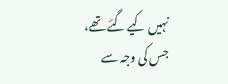نہیں کیے گئے تھے، جس کی وجہ سے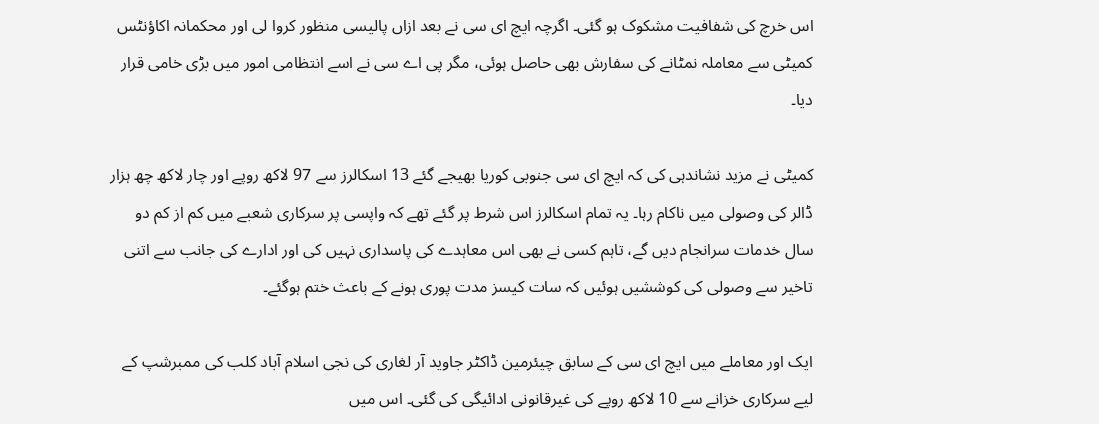اس خرچ کی شفافیت مشکوک ہو گئی۔ اگرچہ ایچ ای سی نے بعد ازاں پالیسی منظور کروا لی اور محکمانہ اکاؤنٹس کمیٹی سے معاملہ نمٹانے کی سفارش بھی حاصل ہوئی، مگر پی اے سی نے اسے انتظامی امور میں بڑی خامی قرار دیا۔

کمیٹی نے مزید نشاندہی کی کہ ایچ ای سی جنوبی کوریا بھیجے گئے 13 اسکالرز سے 97 لاکھ روپے اور چار لاکھ چھ ہزار ڈالر کی وصولی میں ناکام رہا۔ یہ تمام اسکالرز اس شرط پر گئے تھے کہ واپسی پر سرکاری شعبے میں کم از کم دو سال خدمات سرانجام دیں گے، تاہم کسی نے بھی اس معاہدے کی پاسداری نہیں کی اور ادارے کی جانب سے اتنی تاخیر سے وصولی کی کوششیں ہوئیں کہ سات کیسز مدت پوری ہونے کے باعث ختم ہوگئے۔

ایک اور معاملے میں ایچ ای سی کے سابق چیئرمین ڈاکٹر جاوید آر لغاری کی نجی اسلام آباد کلب کی ممبرشپ کے لیے سرکاری خزانے سے 10 لاکھ روپے کی غیرقانونی ادائیگی کی گئی۔ اس میں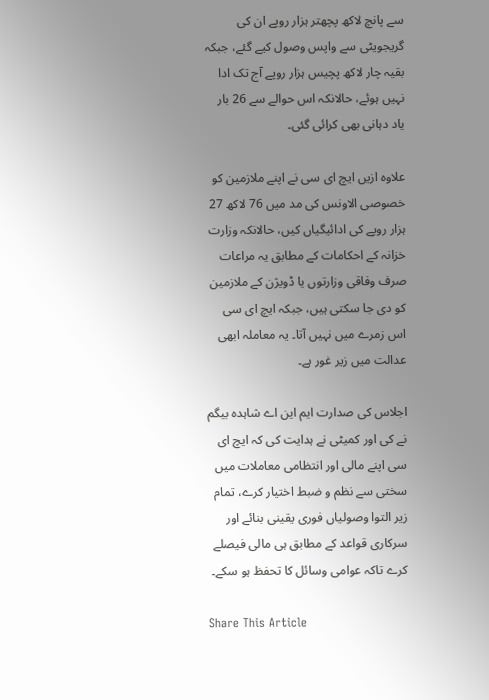سے پانچ لاکھ پچھتر ہزار روپے ان کی گریجویٹی سے واپس وصول کیے گئے، جبکہ بقیہ چار لاکھ پچیس ہزار روپے آج تک ادا نہیں ہوئے، حالانکہ اس حوالے سے 26 بار یاد دہانی بھی کرائی گئی۔

علاوہ ازیں ایچ ای سی نے اپنے ملازمین کو خصوصی الاونس کی مد میں 76 لاکھ 27 ہزار روپے کی ادائیگیاں کیں، حالانکہ وزارت خزانہ کے احکامات کے مطابق یہ مراعات صرف وفاقی وزارتوں یا ڈویژن کے ملازمین کو دی جا سکتی ہیں، جبکہ ایچ ای سی اس زمرے میں نہیں آتا۔ یہ معاملہ ابھی عدالت میں زیر غور ہے۔

اجلاس کی صدارت ایم این اے شاہدہ بیگم نے کی اور کمیٹی نے ہدایت کی کہ ایچ ای سی اپنے مالی اور انتظامی معاملات میں سختی سے نظم و ضبط اختیار کرے، تمام زیر التوا وصولیاں فوری یقینی بنائے اور سرکاری قواعد کے مطابق ہی مالی فیصلے کرے تاکہ عوامی وسائل کا تحفظ ہو سکے۔

Share This Article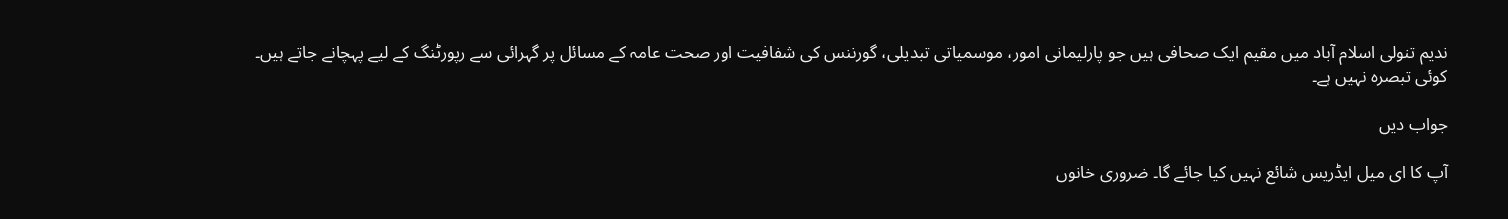ندیم تنولی اسلام آباد میں مقیم ایک صحافی ہیں جو پارلیمانی امور، موسمیاتی تبدیلی، گورننس کی شفافیت اور صحت عامہ کے مسائل پر گہرائی سے رپورٹنگ کے لیے پہچانے جاتے ہیں۔
کوئی تبصرہ نہیں ہے۔

جواب دیں

آپ کا ای میل ایڈریس شائع نہیں کیا جائے گا۔ ضروری خانوں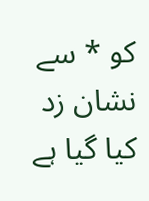کو * سے نشان زد کیا گیا ہے